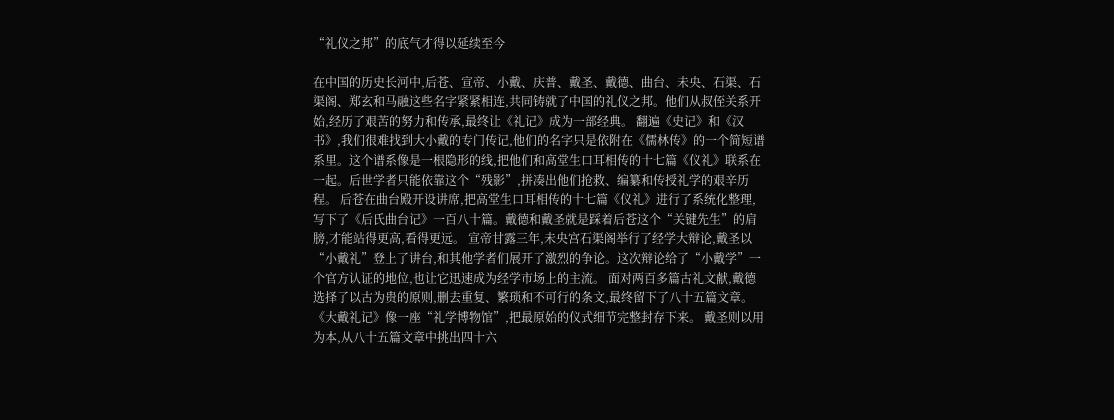“礼仪之邦”的底气才得以延续至今

在中国的历史长河中,后苍、宣帝、小戴、庆普、戴圣、戴德、曲台、未央、石渠、石渠阁、郑玄和马融这些名字紧紧相连,共同铸就了中国的礼仪之邦。他们从叔侄关系开始,经历了艰苦的努力和传承,最终让《礼记》成为一部经典。 翻遍《史记》和《汉书》,我们很难找到大小戴的专门传记,他们的名字只是依附在《儒林传》的一个简短谱系里。这个谱系像是一根隐形的线,把他们和高堂生口耳相传的十七篇《仪礼》联系在一起。后世学者只能依靠这个“残影”,拼凑出他们抢救、编纂和传授礼学的艰辛历程。 后苍在曲台殿开设讲席,把高堂生口耳相传的十七篇《仪礼》进行了系统化整理,写下了《后氏曲台记》一百八十篇。戴德和戴圣就是踩着后苍这个“关键先生”的肩膀,才能站得更高,看得更远。 宣帝甘露三年,未央宫石渠阁举行了经学大辩论,戴圣以“小戴礼”登上了讲台,和其他学者们展开了激烈的争论。这次辩论给了“小戴学”一个官方认证的地位,也让它迅速成为经学市场上的主流。 面对两百多篇古礼文献,戴德选择了以古为贵的原则,删去重复、繁琐和不可行的条文,最终留下了八十五篇文章。《大戴礼记》像一座“礼学博物馆”,把最原始的仪式细节完整封存下来。 戴圣则以用为本,从八十五篇文章中挑出四十六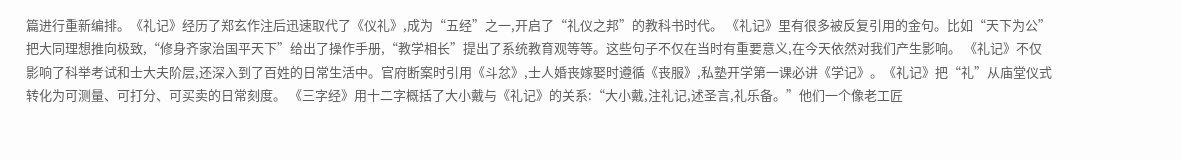篇进行重新编排。《礼记》经历了郑玄作注后迅速取代了《仪礼》,成为“五经”之一,开启了“礼仪之邦”的教科书时代。 《礼记》里有很多被反复引用的金句。比如“天下为公”把大同理想推向极致,“修身齐家治国平天下”给出了操作手册,“教学相长”提出了系统教育观等等。这些句子不仅在当时有重要意义,在今天依然对我们产生影响。 《礼记》不仅影响了科举考试和士大夫阶层,还深入到了百姓的日常生活中。官府断案时引用《斗忿》,士人婚丧嫁娶时遵循《丧服》,私塾开学第一课必讲《学记》。《礼记》把“礼”从庙堂仪式转化为可测量、可打分、可买卖的日常刻度。 《三字经》用十二字概括了大小戴与《礼记》的关系:“大小戴,注礼记,述圣言,礼乐备。”他们一个像老工匠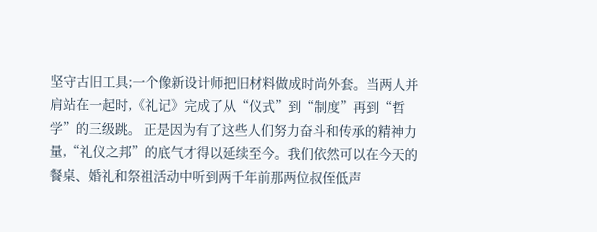坚守古旧工具;一个像新设计师把旧材料做成时尚外套。当两人并肩站在一起时,《礼记》完成了从“仪式”到“制度”再到“哲学”的三级跳。 正是因为有了这些人们努力奋斗和传承的精神力量,“礼仪之邦”的底气才得以延续至今。我们依然可以在今天的餐桌、婚礼和祭祖活动中听到两千年前那两位叔侄低声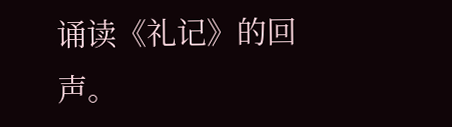诵读《礼记》的回声。